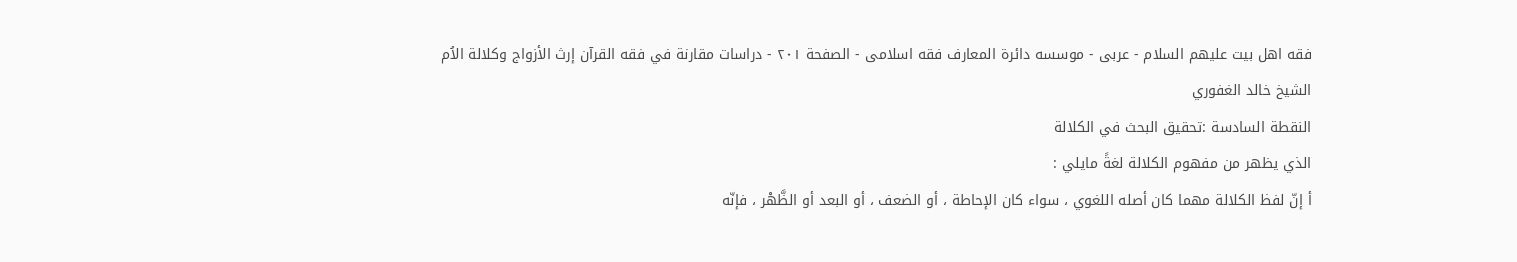فقه اهل بیت علیهم السلام - عربی - موسسه دائرة المعارف فقه اسلامی - الصفحة ٢٠١ - دراسات مقارنة في فقه القرآن إرث الأزواج وكلالة الاُم الشيخ خالد الغفوري
النقطة السادسة :تحقيق البحث في الكلالة
الذي يظهر من مفهوم الكلالة لغةً مايلي :
أ إنّ لفظ الكلالة مهما كان أصله اللغوي ، سواء كان الإحاطة ، أو الضعف ، أو البعد أو الظَّهْر ، فإنّه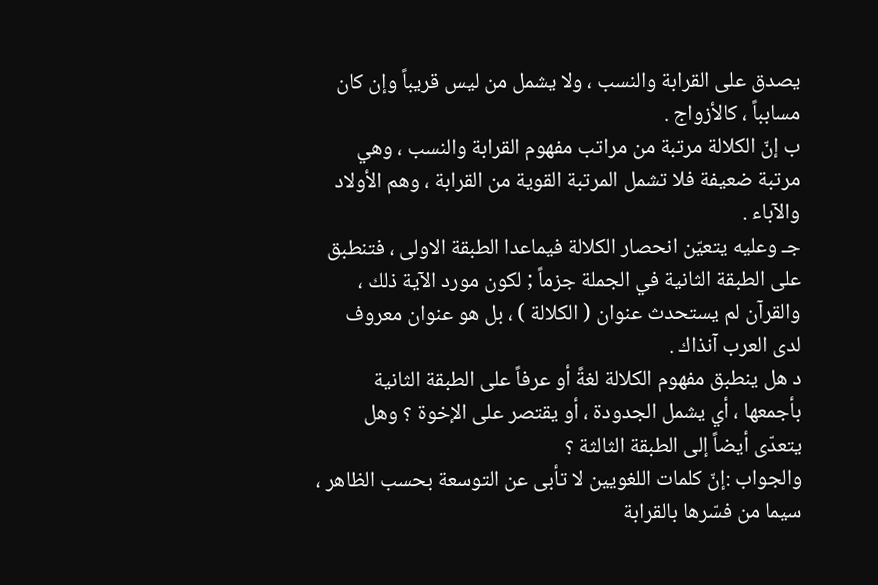يصدق على القرابة والنسب ، ولا يشمل من ليس قريباً وإن كان مسابباً ، كالأزواج .
ب إنّ الكلالة مرتبة من مراتب مفهوم القرابة والنسب ، وهي مرتبة ضعيفة فلا تشمل المرتبة القوية من القرابة ، وهم الأولاد والآباء .
جـ وعليه يتعيّن انحصار الكلالة فيماعدا الطبقة الاولى ، فتنطبق على الطبقة الثانية في الجملة جزماً ; لكون مورد الآية ذلك ، والقرآن لم يستحدث عنوان ( الكلالة ) ، بل هو عنوان معروف لدى العرب آنذاك .
د هل ينطبق مفهوم الكلالة لغةً أو عرفاً على الطبقة الثانية بأجمعها ، أي يشمل الجدودة ، أو يقتصر على الإخوة ؟ وهل يتعدّى أيضاً إلى الطبقة الثالثة ؟
والجواب :إنّ كلمات اللغويين لا تأبى عن التوسعة بحسب الظاهر ، سيما من فسّرها بالقرابة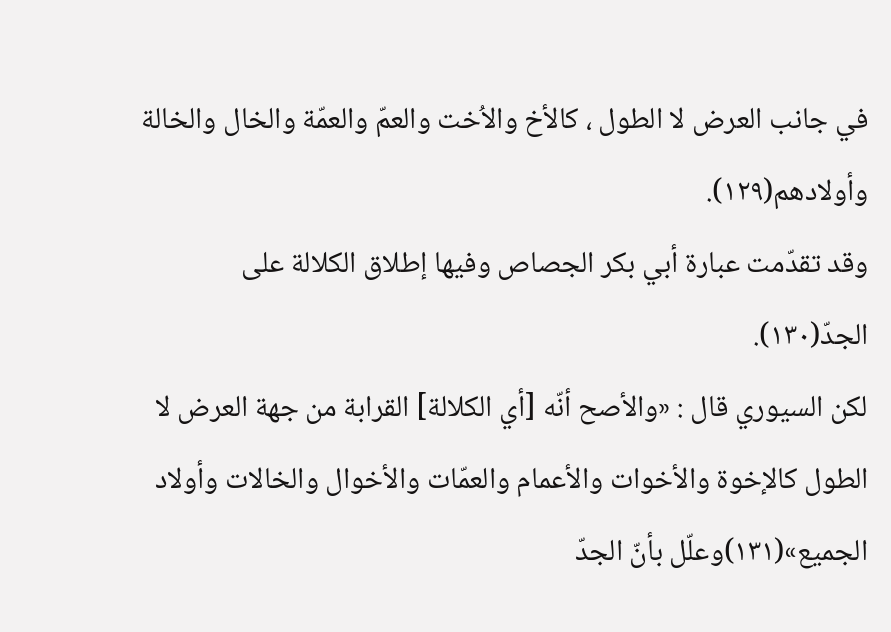في جانب العرض لا الطول ، كالأخ والاُخت والعمّ والعمّة والخال والخالة وأولادهم(١٢٩).
وقد تقدّمت عبارة أبي بكر الجصاص وفيها إطلاق الكلالة على الجدّ(١٣٠).
لكن السيوري قال : «والأصح أنّه [أي الكلالة] القرابة من جهة العرض لا الطول كالإخوة والأخوات والأعمام والعمّات والأخوال والخالات وأولاد الجميع»(١٣١)وعلّل بأنّ الجدّ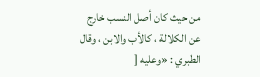من حيث كان أصل النسب خارج عن الكلالة ، كالأب والابن ، وقال الطبري : «وعليه [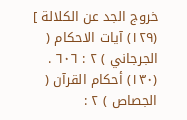خروج الجد عن الكلالة ]
(١٢٩) آيات الاحكام ( الجرجاني ) ٢ : ٦٠٦ .
(١٣٠) أحكام القرآن ( الجصاص ) ٢ :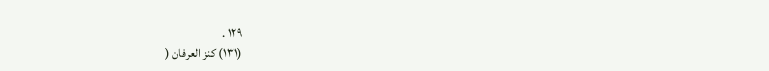١٢٩ .
(١٣١) كنز العرفان (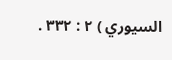السيوري ) ٢ : ٣٣٢ .